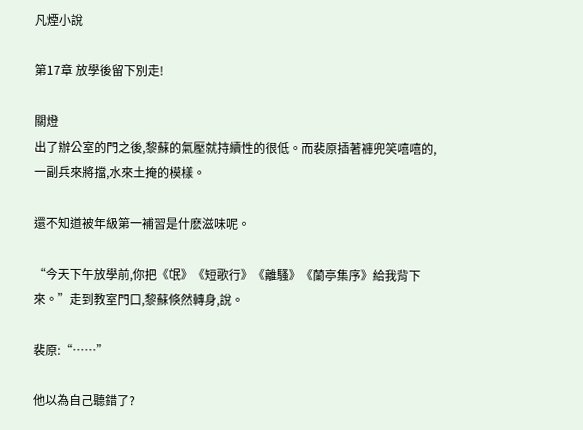凡煙小說

第17章 放學後留下別走!

關燈
出了辦公室的門之後,黎蘇的氣壓就持續性的很低。而裴原插著褲兜笑嘻嘻的,一副兵來將擋,水來土掩的模樣。

還不知道被年級第一補習是什麽滋味呢。

“今天下午放學前,你把《氓》《短歌行》《離騷》《蘭亭集序》給我背下來。”走到教室門口,黎蘇倏然轉身,說。

裴原:“……”

他以為自己聽錯了?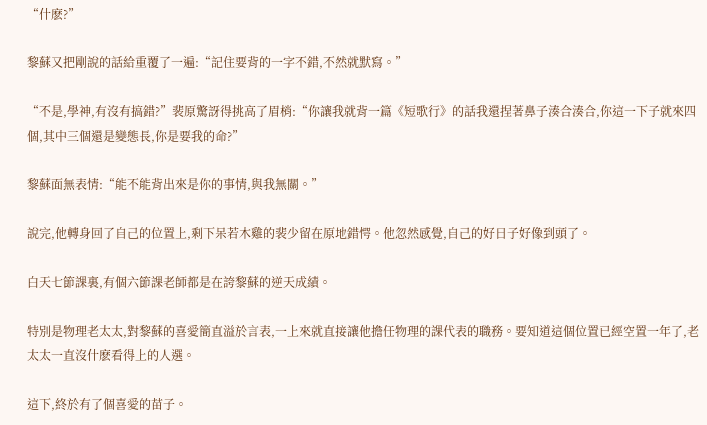“什麽?”

黎蘇又把剛說的話給重覆了一遍:“記住要背的一字不錯,不然就默寫。”

“不是,學神,有沒有搞錯?”裴原驚訝得挑高了眉梢:“你讓我就背一篇《短歌行》的話我還捏著鼻子湊合湊合,你這一下子就來四個,其中三個還是變態長,你是要我的命?”

黎蘇面無表情:“能不能背出來是你的事情,與我無關。”

說完,他轉身回了自己的位置上,剩下呆若木雞的裴少留在原地錯愕。他忽然感覺,自己的好日子好像到頭了。

白天七節課裏,有個六節課老師都是在誇黎蘇的逆天成績。

特別是物理老太太,對黎蘇的喜愛簡直溢於言表,一上來就直接讓他擔任物理的課代表的職務。要知道這個位置已經空置一年了,老太太一直沒什麽看得上的人選。

這下,終於有了個喜愛的苗子。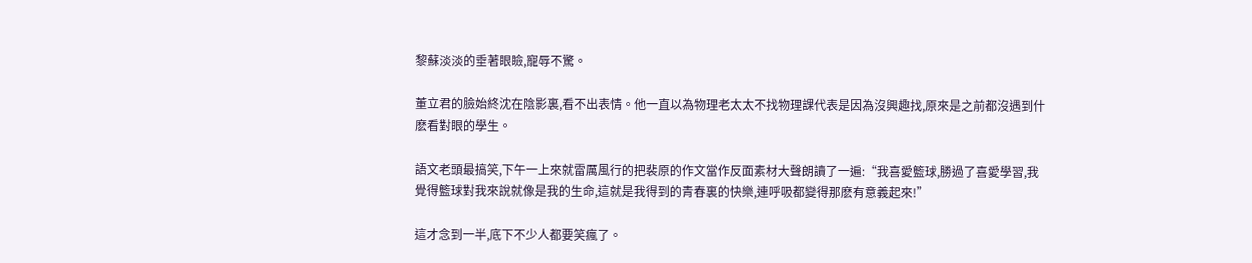黎蘇淡淡的垂著眼瞼,寵辱不驚。

董立君的臉始終沈在陰影裏,看不出表情。他一直以為物理老太太不找物理課代表是因為沒興趣找,原來是之前都沒遇到什麽看對眼的學生。

語文老頭最搞笑,下午一上來就雷厲風行的把裴原的作文當作反面素材大聲朗讀了一遍:“我喜愛籃球,勝過了喜愛學習,我覺得籃球對我來說就像是我的生命,這就是我得到的青春裏的快樂,連呼吸都變得那麽有意義起來!”

這才念到一半,底下不少人都要笑瘋了。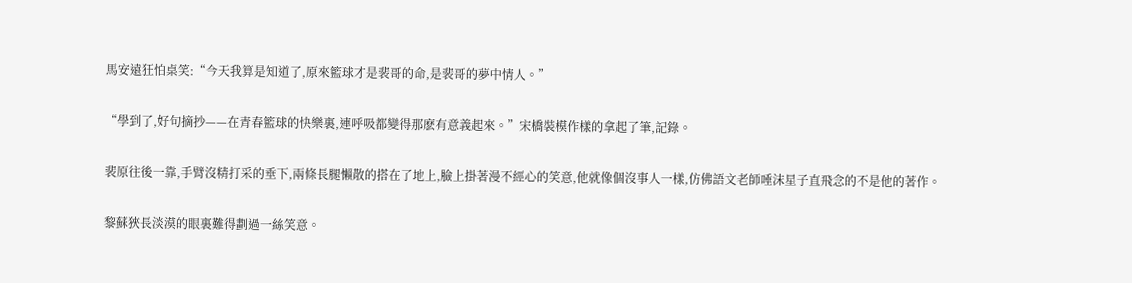馬安遠狂怕桌笑:“今天我算是知道了,原來籃球才是裴哥的命,是裴哥的夢中情人。”

“學到了,好句摘抄——在青春籃球的快樂裏,連呼吸都變得那麽有意義起來。”宋橋裝模作樣的拿起了筆,記錄。

裴原往後一靠,手臂沒精打采的垂下,兩條長腿懶散的搭在了地上,臉上掛著漫不經心的笑意,他就像個沒事人一樣,仿佛語文老師唾沫星子直飛念的不是他的著作。

黎蘇狹長淡漠的眼裏難得劃過一絲笑意。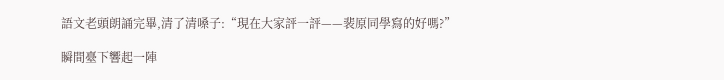語文老頭朗誦完畢,清了清嗓子:“現在大家評一評——裴原同學寫的好嗎?”

瞬間臺下響起一陣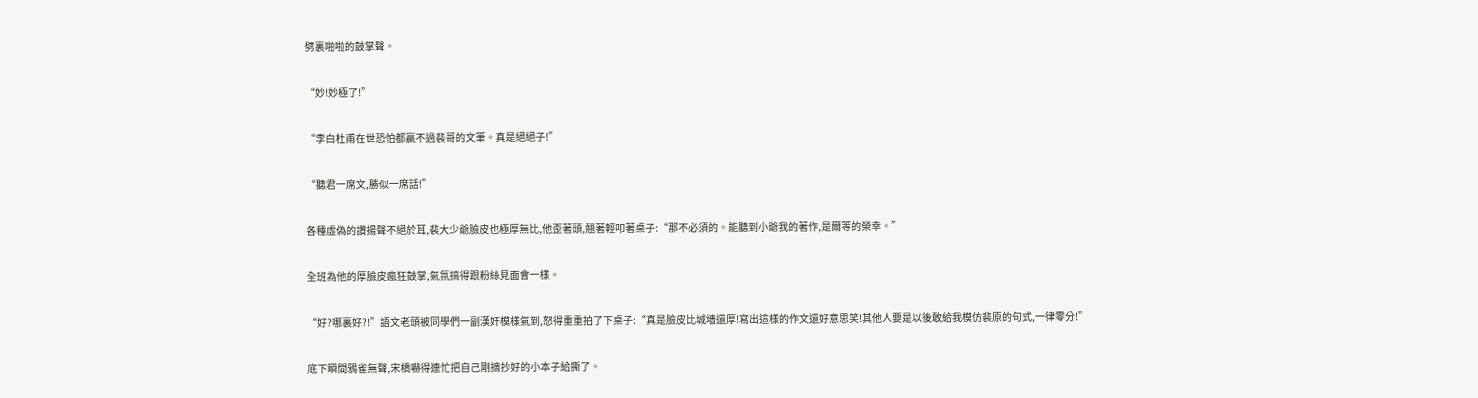劈裏啪啦的鼓掌聲。

“妙!妙極了!”

“李白杜甫在世恐怕都贏不過裴哥的文筆。真是絕絕子!”

“聽君一席文,勝似一席話!”

各種虛偽的讚揚聲不絕於耳,裴大少爺臉皮也極厚無比,他歪著頭,翹著輕叩著桌子:“那不必須的。能聽到小爺我的著作,是爾等的榮幸。”

全班為他的厚臉皮瘋狂鼓掌,氣氛搞得跟粉絲見面會一樣。

“好?哪裏好?!”語文老頭被同學們一副漢奸模樣氣到,怒得重重拍了下桌子:“真是臉皮比城墻還厚!寫出這樣的作文還好意思笑!其他人要是以後敢給我模仿裴原的句式,一律零分!”

底下瞬間鴉雀無聲,宋橋嚇得連忙把自己剛摘抄好的小本子給撕了。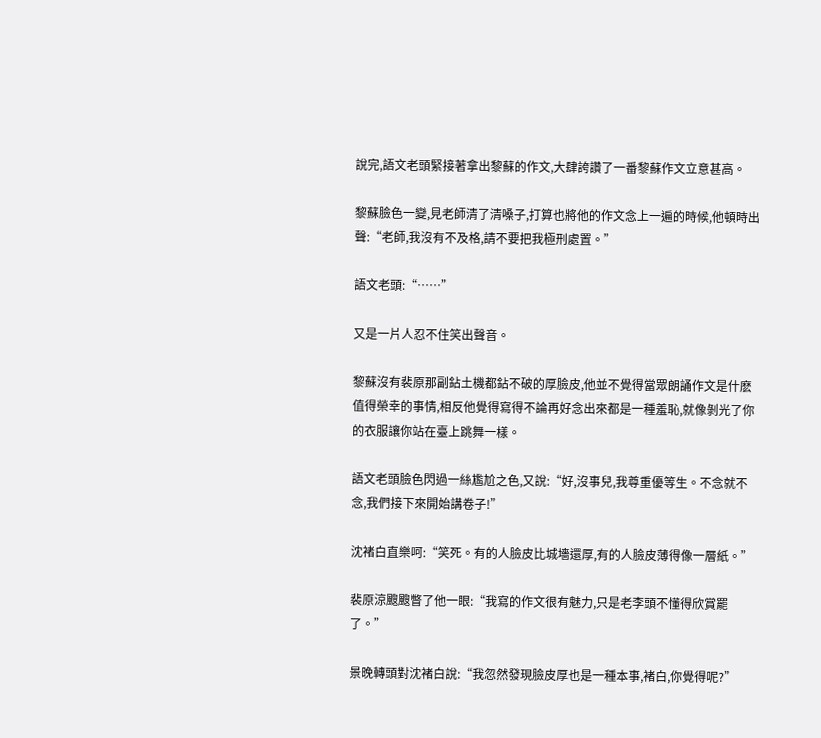說完,語文老頭緊接著拿出黎蘇的作文,大肆誇讚了一番黎蘇作文立意甚高。

黎蘇臉色一變,見老師清了清嗓子,打算也將他的作文念上一遍的時候,他頓時出聲:“老師,我沒有不及格,請不要把我極刑處置。”

語文老頭:“……”

又是一片人忍不住笑出聲音。

黎蘇沒有裴原那副鉆土機都鉆不破的厚臉皮,他並不覺得當眾朗誦作文是什麽值得榮幸的事情,相反他覺得寫得不論再好念出來都是一種羞恥,就像剝光了你的衣服讓你站在臺上跳舞一樣。

語文老頭臉色閃過一絲尷尬之色,又說:“好,沒事兒,我尊重優等生。不念就不念,我們接下來開始講卷子!”

沈褚白直樂呵:“笑死。有的人臉皮比城墻還厚,有的人臉皮薄得像一層紙。”

裴原涼颼颼瞥了他一眼:“我寫的作文很有魅力,只是老李頭不懂得欣賞罷了。”

景晚轉頭對沈褚白說:“我忽然發現臉皮厚也是一種本事,褚白,你覺得呢?”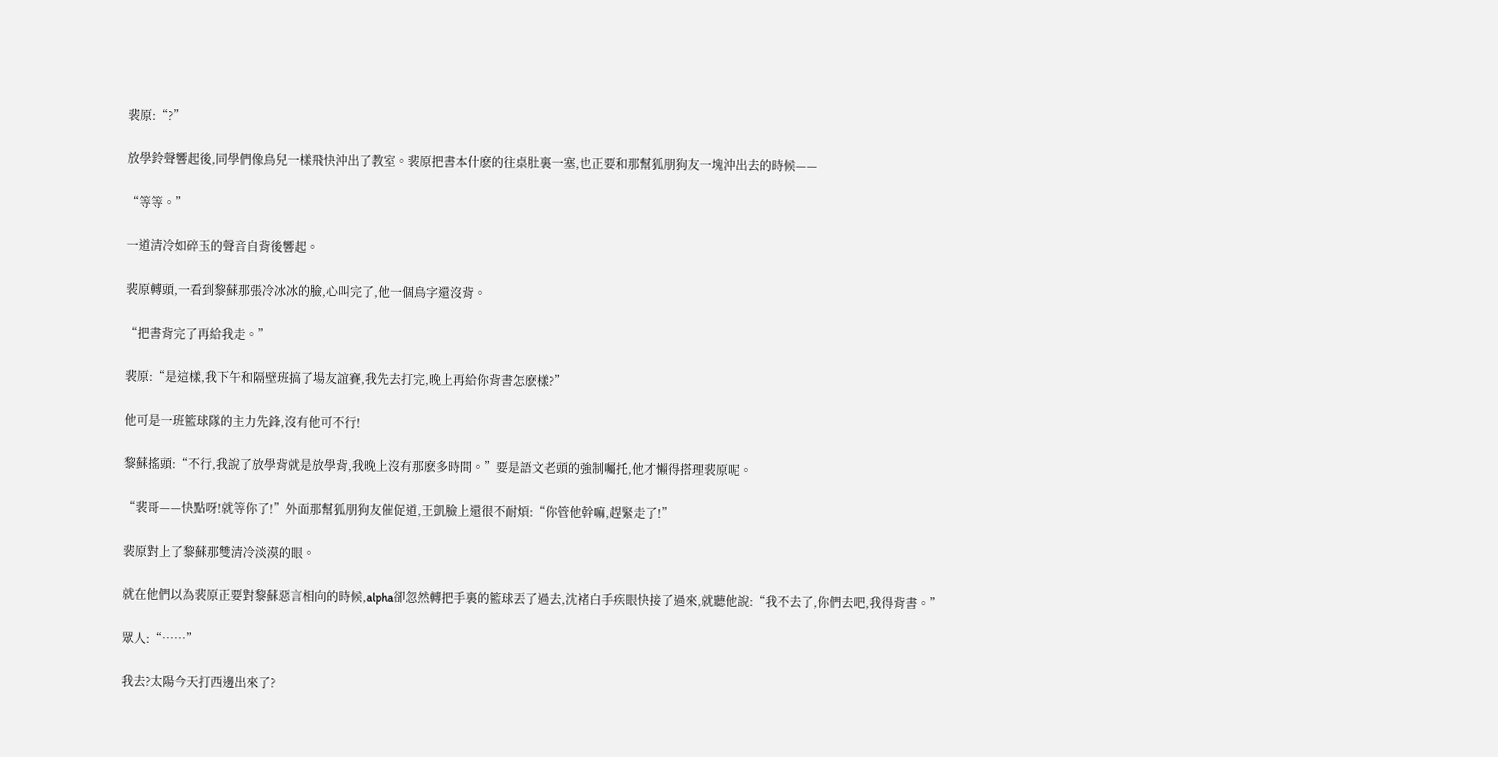裴原:“?”

放學鈴聲響起後,同學們像鳥兒一樣飛快沖出了教室。裴原把書本什麽的往桌肚裏一塞,也正要和那幫狐朋狗友一塊沖出去的時候——

“等等。”

一道清冷如碎玉的聲音自背後響起。

裴原轉頭,一看到黎蘇那張冷冰冰的臉,心叫完了,他一個鳥字還沒背。

“把書背完了再給我走。”

裴原:“是這樣,我下午和隔壁班搞了場友誼賽,我先去打完,晚上再給你背書怎麽樣?”

他可是一班籃球隊的主力先鋒,沒有他可不行!

黎蘇搖頭:“不行,我說了放學背就是放學背,我晚上沒有那麽多時間。”要是語文老頭的強制囑托,他才懶得搭理裴原呢。

“裴哥——快點呀!就等你了!”外面那幫狐朋狗友催促道,王凱臉上還很不耐煩:“你管他幹嘛,趕緊走了!”

裴原對上了黎蘇那雙清冷淡漠的眼。

就在他們以為裴原正要對黎蘇惡言相向的時候,alpha卻忽然轉把手裏的籃球丟了過去,沈褚白手疾眼快接了過來,就聽他說:“我不去了,你們去吧,我得背書。”

眾人:“……”

我去?太陽今天打西邊出來了?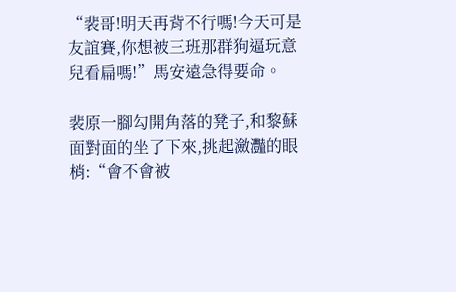“裴哥!明天再背不行嗎!今天可是友誼賽,你想被三班那群狗逼玩意兒看扁嗎!”馬安遠急得要命。

裴原一腳勾開角落的凳子,和黎蘇面對面的坐了下來,挑起瀲灩的眼梢:“會不會被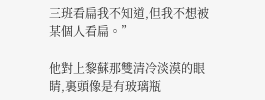三班看扁我不知道,但我不想被某個人看扁。”

他對上黎蘇那雙清冷淡漠的眼睛,裏頭像是有玻璃瓶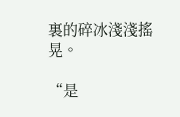裏的碎冰淺淺搖晃。

“是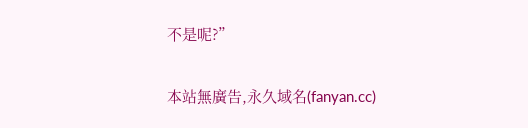不是呢?”

本站無廣告,永久域名(fanyan.cc)